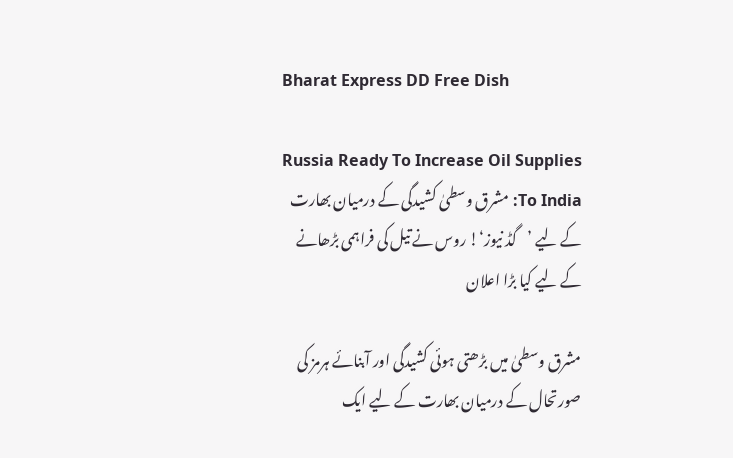Bharat Express DD Free Dish

Russia Ready To Increase Oil Supplies To India: مشرق وسطیٰ کشیدگی کے درمیان بھارت کے لیے ’گڈ نیوز‘! روس نے تیل کی فراہمی بڑھانے کے لیے کیا بڑا اعلان

مشرق وسطیٰ میں بڑھتی ہوئی کشیدگی اور آبنائے ہرمز کی صورتحال کے درمیان بھارت کے لیے ایک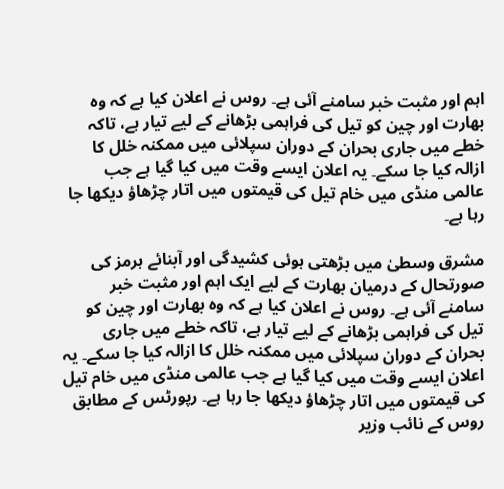اہم اور مثبت خبر سامنے آئی ہے۔ روس نے اعلان کیا ہے کہ وہ بھارت اور چین کو تیل کی فراہمی بڑھانے کے لیے تیار ہے، تاکہ خطے میں جاری بحران کے دوران سپلائی میں ممکنہ خلل کا ازالہ کیا جا سکے۔ یہ اعلان ایسے وقت میں کیا گیا ہے جب عالمی منڈی میں خام تیل کی قیمتوں میں اتار چڑھاؤ دیکھا جا رہا ہے۔

مشرق وسطیٰ میں بڑھتی ہوئی کشیدگی اور آبنائے ہرمز کی صورتحال کے درمیان بھارت کے لیے ایک اہم اور مثبت خبر سامنے آئی ہے۔ روس نے اعلان کیا ہے کہ وہ بھارت اور چین کو تیل کی فراہمی بڑھانے کے لیے تیار ہے، تاکہ خطے میں جاری بحران کے دوران سپلائی میں ممکنہ خلل کا ازالہ کیا جا سکے۔ یہ اعلان ایسے وقت میں کیا گیا ہے جب عالمی منڈی میں خام تیل کی قیمتوں میں اتار چڑھاؤ دیکھا جا رہا ہے۔ رپورٹس کے مطابق روس کے نائب وزیر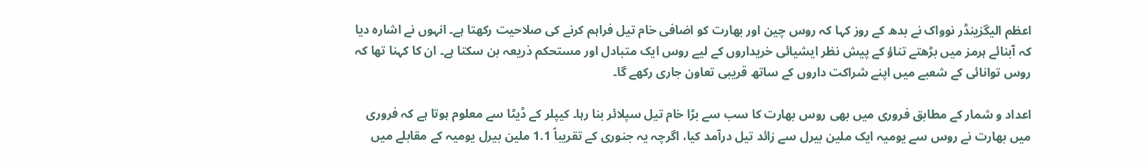اعظم الیگزینڈر نوواک نے بدھ کے روز کہا کہ روس چین اور بھارت کو اضافی خام تیل فراہم کرنے کی صلاحیت رکھتا ہے۔ انہوں نے اشارہ دیا کہ آبنائے ہرمز میں بڑھتے تناؤ کے پیش نظر ایشیائی خریداروں کے لیے روس ایک متبادل اور مستحکم ذریعہ بن سکتا ہے۔ ان کا کہنا تھا کہ روس توانائی کے شعبے میں اپنے شراکت داروں کے ساتھ قریبی تعاون جاری رکھے گا۔

اعداد و شمار کے مطابق فروری میں بھی روس بھارت کا سب سے بڑا خام تیل سپلائر بنا رہا۔ کیپلر کے ڈیٹا سے معلوم ہوتا ہے کہ فروری میں بھارت نے روس سے یومیہ ایک ملین بیرل سے زائد تیل درآمد کیا، اگرچہ یہ جنوری کے تقریباً 1.1 ملین بیرل یومیہ کے مقابلے میں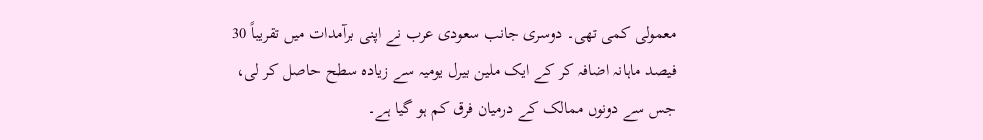معمولی کمی تھی۔ دوسری جانب سعودی عرب نے اپنی برآمدات میں تقریباً 30 فیصد ماہانہ اضافہ کر کے ایک ملین بیرل یومیہ سے زیادہ سطح حاصل کر لی، جس سے دونوں ممالک کے درمیان فرق کم ہو گیا ہے۔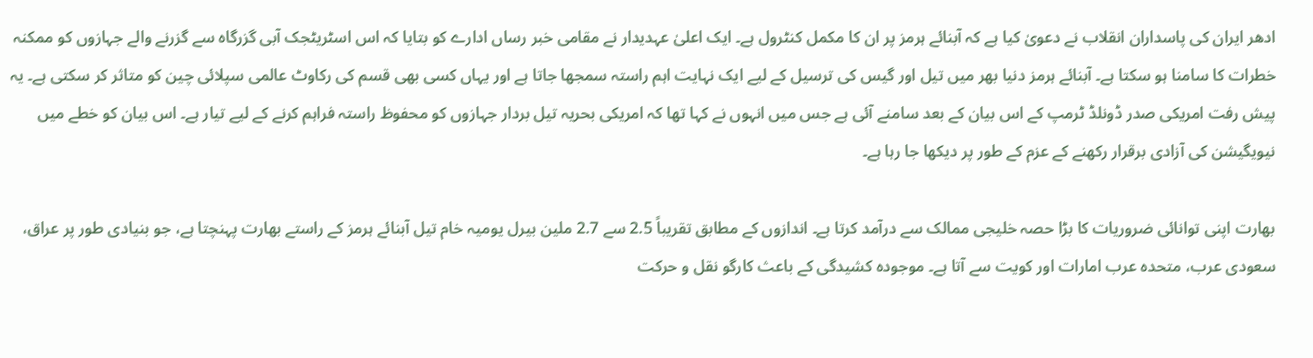ادھر ایران کی پاسداران انقلاب نے دعویٰ کیا ہے کہ آبنائے ہرمز پر ان کا مکمل کنٹرول ہے۔ ایک اعلیٰ عہدیدار نے مقامی خبر رساں ادارے کو بتایا کہ اس اسٹریٹجک آبی گزرگاہ سے گزرنے والے جہازوں کو ممکنہ خطرات کا سامنا ہو سکتا ہے۔ آبنائے ہرمز دنیا بھر میں تیل اور گیس کی ترسیل کے لیے ایک نہایت اہم راستہ سمجھا جاتا ہے اور یہاں کسی بھی قسم کی رکاوٹ عالمی سپلائی چین کو متاثر کر سکتی ہے۔ یہ پیش رفت امریکی صدر ڈونلڈ ٹرمپ کے اس بیان کے بعد سامنے آئی ہے جس میں انہوں نے کہا تھا کہ امریکی بحریہ تیل بردار جہازوں کو محفوظ راستہ فراہم کرنے کے لیے تیار ہے۔ اس بیان کو خطے میں نیویگیشن کی آزادی برقرار رکھنے کے عزم کے طور پر دیکھا جا رہا ہے۔

بھارت اپنی توانائی ضروریات کا بڑا حصہ خلیجی ممالک سے درآمد کرتا ہے۔ اندازوں کے مطابق تقریباً 2.5 سے 2.7 ملین بیرل یومیہ خام تیل آبنائے ہرمز کے راستے بھارت پہنچتا ہے، جو بنیادی طور پر عراق، سعودی عرب، متحدہ عرب امارات اور کویت سے آتا ہے۔ موجودہ کشیدگی کے باعث کارگو نقل و حرکت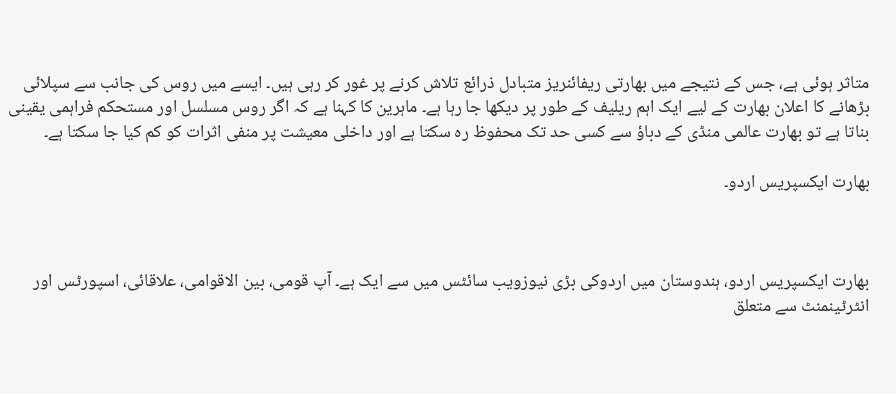متاثر ہوئی ہے، جس کے نتیجے میں بھارتی ریفائنریز متبادل ذرائع تلاش کرنے پر غور کر رہی ہیں۔ ایسے میں روس کی جانب سے سپلائی بڑھانے کا اعلان بھارت کے لیے ایک اہم ریلیف کے طور پر دیکھا جا رہا ہے۔ ماہرین کا کہنا ہے کہ اگر روس مسلسل اور مستحکم فراہمی یقینی بناتا ہے تو بھارت عالمی منڈی کے دباؤ سے کسی حد تک محفوظ رہ سکتا ہے اور داخلی معیشت پر منفی اثرات کو کم کیا جا سکتا ہے۔

بھارت ایکسپریس اردو۔



بھارت ایکسپریس اردو، ہندوستان میں اردوکی بڑی نیوزویب سائٹس میں سے ایک ہے۔ آپ قومی، بین الاقوامی، علاقائی، اسپورٹس اور انٹرٹینمنٹ سے متعلق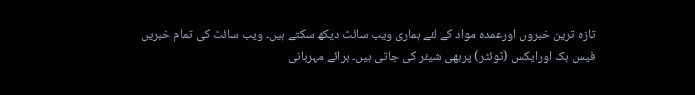تازہ ترین خبروں اورعمدہ مواد کے لئے ہماری ویب سائٹ دیکھ سکتے ہیں۔ ویب سائٹ کی تمام خبریں فیس بک اورایکس (ٹوئٹر) پربھی شیئر کی جاتی ہیں۔ برائے مہربانی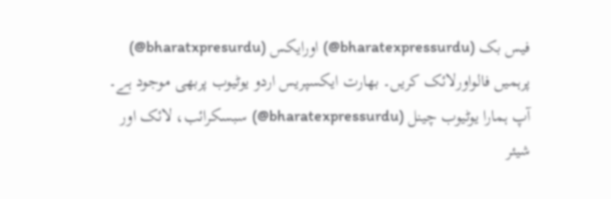فیس بک (bharatexpressurdu@) اورایکس (bharatxpresurdu@) پرہمیں فالواورلائک کریں۔ بھارت ایکسپریس اردو یوٹیوب پربھی موجود ہے۔ آپ ہمارا یوٹیوب چینل (bharatexpressurdu@) سبسکرائب، لائک اور شیئر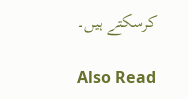کرسکتے ہیں۔

Also Read